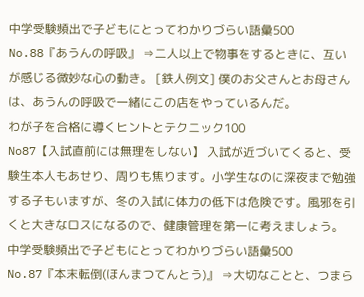中学受験頻出で子どもにとってわかりづらい語彙500
No.88『あうんの呼吸』 ⇒二人以上で物事をするときに、互いが感じる微妙な心の動き。 [鉄人例文] 僕のお父さんとお母さんは、あうんの呼吸で一緒にこの店をやっているんだ。
わが子を合格に導くヒントとテクニック100
No87【入試直前には無理をしない】 入試が近づいてくると、受験生本人もあせり、周りも焦ります。小学生なのに深夜まで勉強する子もいますが、冬の入試に体力の低下は危険です。風邪を引くと大きなロスになるので、健康管理を第一に考えましょう。
中学受験頻出で子どもにとってわかりづらい語彙500
No.87『本末転倒(ほんまつてんとう)』 ⇒大切なことと、つまら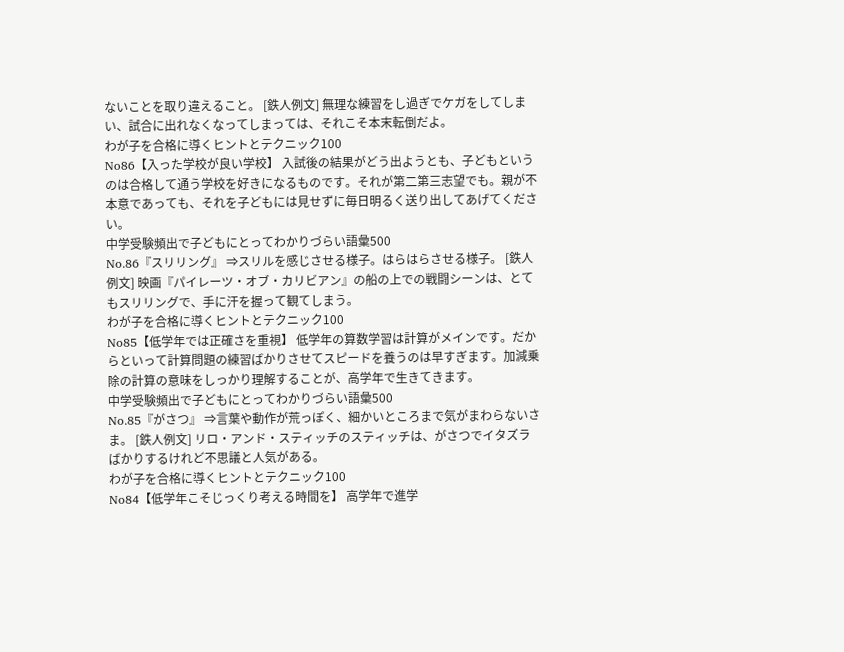ないことを取り違えること。 [鉄人例文] 無理な練習をし過ぎでケガをしてしまい、試合に出れなくなってしまっては、それこそ本末転倒だよ。
わが子を合格に導くヒントとテクニック100
No86【入った学校が良い学校】 入試後の結果がどう出ようとも、子どもというのは合格して通う学校を好きになるものです。それが第二第三志望でも。親が不本意であっても、それを子どもには見せずに毎日明るく送り出してあげてください。
中学受験頻出で子どもにとってわかりづらい語彙500
No.86『スリリング』 ⇒スリルを感じさせる様子。はらはらさせる様子。 [鉄人例文] 映画『パイレーツ・オブ・カリビアン』の船の上での戦闘シーンは、とてもスリリングで、手に汗を握って観てしまう。
わが子を合格に導くヒントとテクニック100
No85【低学年では正確さを重視】 低学年の算数学習は計算がメインです。だからといって計算問題の練習ばかりさせてスピードを養うのは早すぎます。加減乗除の計算の意味をしっかり理解することが、高学年で生きてきます。
中学受験頻出で子どもにとってわかりづらい語彙500
No.85『がさつ』 ⇒言葉や動作が荒っぽく、細かいところまで気がまわらないさま。 [鉄人例文] リロ・アンド・スティッチのスティッチは、がさつでイタズラばかりするけれど不思議と人気がある。
わが子を合格に導くヒントとテクニック100
No84【低学年こそじっくり考える時間を】 高学年で進学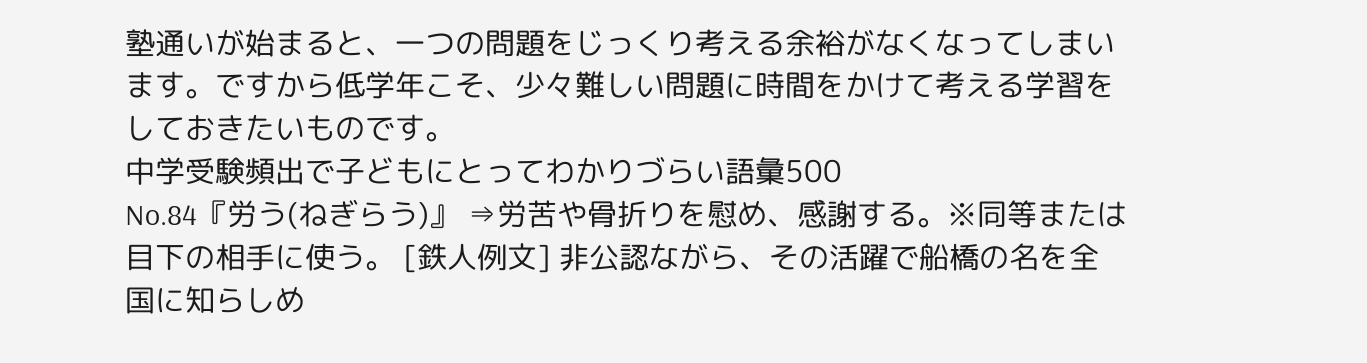塾通いが始まると、一つの問題をじっくり考える余裕がなくなってしまいます。ですから低学年こそ、少々難しい問題に時間をかけて考える学習をしておきたいものです。
中学受験頻出で子どもにとってわかりづらい語彙500
No.84『労う(ねぎらう)』 ⇒労苦や骨折りを慰め、感謝する。※同等または目下の相手に使う。 [鉄人例文] 非公認ながら、その活躍で船橋の名を全国に知らしめ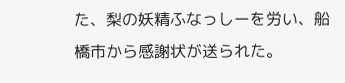た、梨の妖精ふなっしーを労い、船橋市から感謝状が送られた。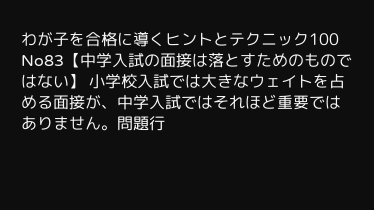わが子を合格に導くヒントとテクニック100
No83【中学入試の面接は落とすためのものではない】 小学校入試では大きなウェイトを占める面接が、中学入試ではそれほど重要ではありません。問題行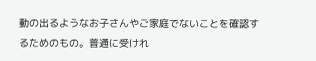動の出るようなお子さんやご家庭でないことを確認するためのもの。普通に受けれ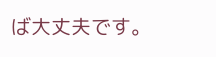ば大丈夫です。